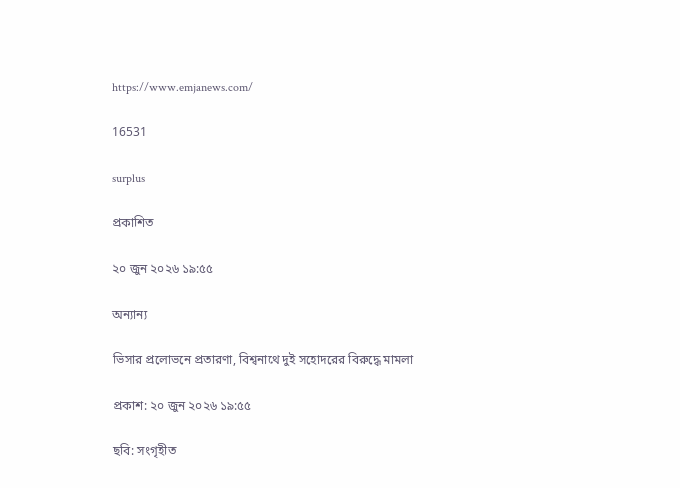https://www.emjanews.com/

16531

surplus

প্রকাশিত

২০ জুন ২০২৬ ১৯:৫৫

অন্যান্য

ভিসার প্রলোভনে প্রতারণা, বিশ্বনাথে দুই সহোদরের বিরুদ্ধে মামলা

প্রকাশ: ২০ জুন ২০২৬ ১৯:৫৫

ছবি: সংগৃহীত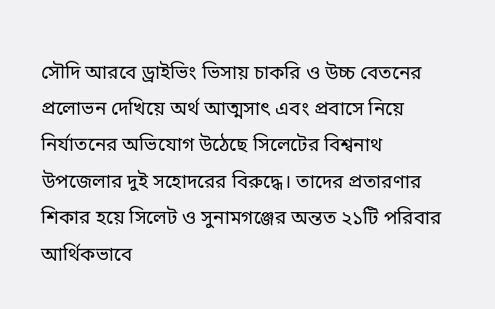সৌদি আরবে ড্রাইভিং ভিসায় চাকরি ও উচ্চ বেতনের প্রলোভন দেখিয়ে অর্থ আত্মসাৎ এবং প্রবাসে নিয়ে নির্যাতনের অভিযোগ উঠেছে সিলেটের বিশ্বনাথ উপজেলার দুই সহোদরের বিরুদ্ধে। তাদের প্রতারণার শিকার হয়ে সিলেট ও সুনামগঞ্জের অন্তত ২১টি পরিবার আর্থিকভাবে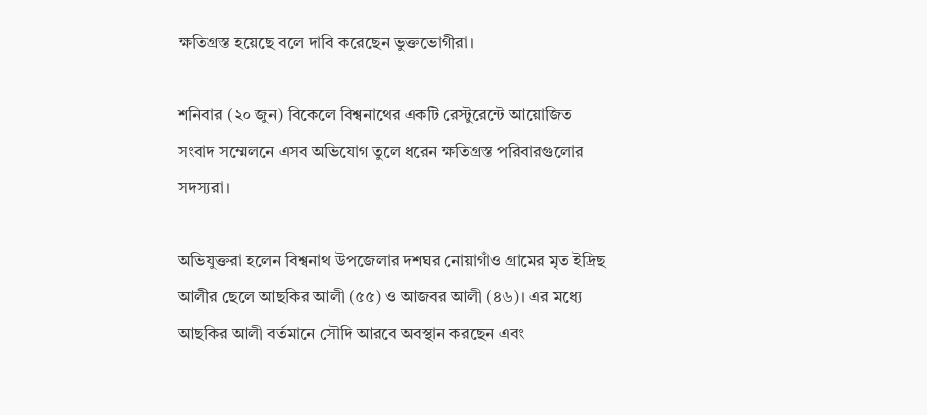ক্ষতিগ্রস্ত হয়েছে বলে দাবি করেছেন ভুক্তভোগীরা।

শনিবার (২০ জুন) বিকেলে বিশ্বনাথের একটি রেস্টুরেন্টে আয়োজিত সংবাদ সম্মেলনে এসব অভিযোগ তুলে ধরেন ক্ষতিগ্রস্ত পরিবারগুলোর সদস্যরা।

অভিযুক্তরা হলেন বিশ্বনাথ উপজেলার দশঘর নোয়াগাঁও গ্রামের মৃত ইদ্রিছ আলীর ছেলে আছকির আলী (৫৫) ও আজবর আলী (৪৬)। এর মধ্যে আছকির আলী বর্তমানে সৌদি আরবে অবস্থান করছেন এবং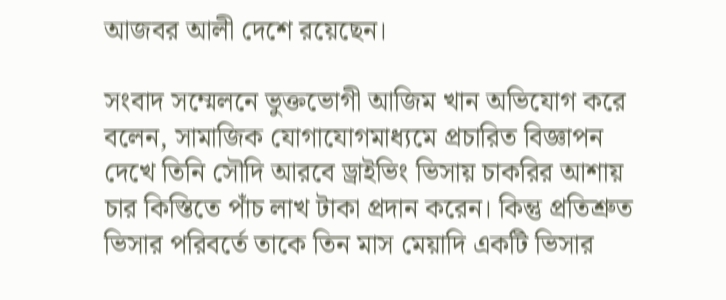আজবর আলী দেশে রয়েছেন।

সংবাদ সম্মেলনে ভুক্তভোগী আজিম খান অভিযোগ করে বলেন, সামাজিক যোগাযোগমাধ্যমে প্রচারিত বিজ্ঞাপন দেখে তিনি সৌদি আরবে ড্রাইভিং ভিসায় চাকরির আশায় চার কিস্তিতে পাঁচ লাখ টাকা প্রদান করেন। কিন্তু প্রতিশ্রুত ভিসার পরিবর্তে তাকে তিন মাস মেয়াদি একটি ভিসার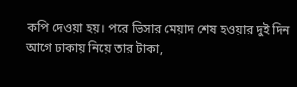কপি দেওয়া হয়। পরে ভিসার মেয়াদ শেষ হওয়ার দুই দিন আগে ঢাকায় নিয়ে তার টাকা,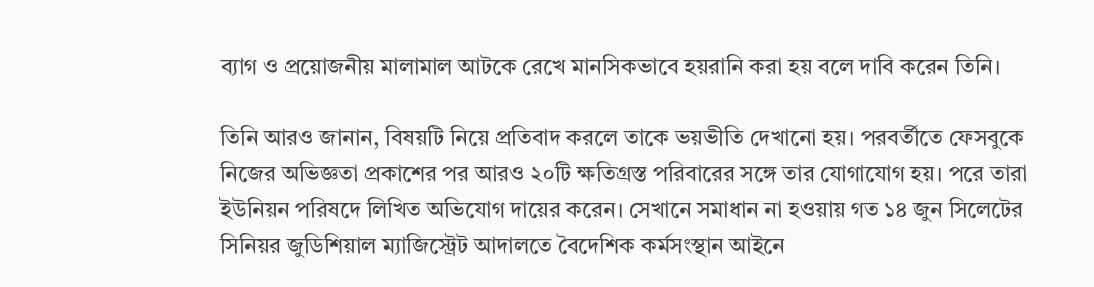ব্যাগ ও প্রয়োজনীয় মালামাল আটকে রেখে মানসিকভাবে হয়রানি করা হয় বলে দাবি করেন তিনি।

তিনি আরও জানান, বিষয়টি নিয়ে প্রতিবাদ করলে তাকে ভয়ভীতি দেখানো হয়। পরবর্তীতে ফেসবুকে নিজের অভিজ্ঞতা প্রকাশের পর আরও ২০টি ক্ষতিগ্রস্ত পরিবারের সঙ্গে তার যোগাযোগ হয়। পরে তারা ইউনিয়ন পরিষদে লিখিত অভিযোগ দায়ের করেন। সেখানে সমাধান না হওয়ায় গত ১৪ জুন সিলেটের সিনিয়র জুডিশিয়াল ম্যাজিস্ট্রেট আদালতে বৈদেশিক কর্মসংস্থান আইনে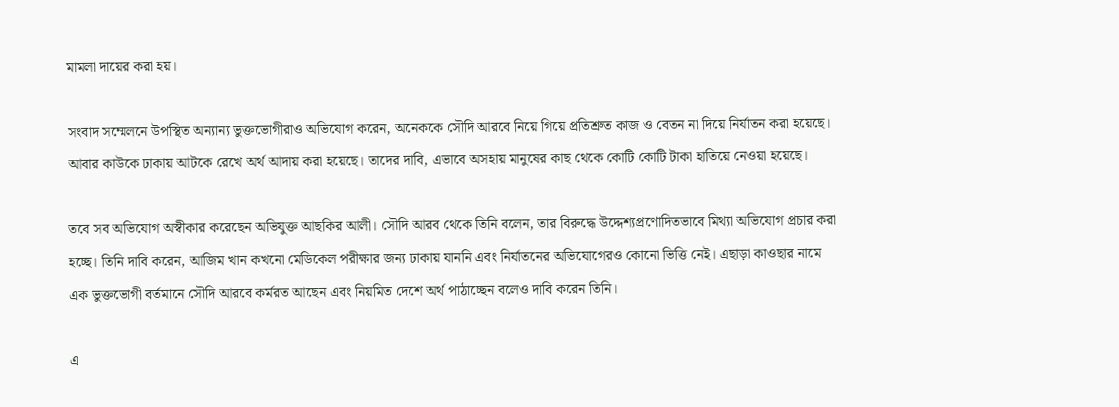মামলা দায়ের করা হয়।

সংবাদ সম্মেলনে উপস্থিত অন্যান্য ভুক্তভোগীরাও অভিযোগ করেন, অনেককে সৌদি আরবে নিয়ে গিয়ে প্রতিশ্রুত কাজ ও বেতন না দিয়ে নির্যাতন করা হয়েছে। আবার কাউকে ঢাকায় আটকে রেখে অর্থ আদায় করা হয়েছে। তাদের দাবি, এভাবে অসহায় মানুষের কাছ থেকে কোটি কোটি টাকা হাতিয়ে নেওয়া হয়েছে।

তবে সব অভিযোগ অস্বীকার করেছেন অভিযুক্ত আছকির আলী। সৌদি আরব থেকে তিনি বলেন, তার বিরুদ্ধে উদ্দেশ্যপ্রণোদিতভাবে মিথ্যা অভিযোগ প্রচার করা হচ্ছে। তিনি দাবি করেন, আজিম খান কখনো মেডিকেল পরীক্ষার জন্য ঢাকায় যাননি এবং নির্যাতনের অভিযোগেরও কোনো ভিত্তি নেই। এছাড়া কাওছার নামে এক ভুক্তভোগী বর্তমানে সৌদি আরবে কর্মরত আছেন এবং নিয়মিত দেশে অর্থ পাঠাচ্ছেন বলেও দাবি করেন তিনি।

এ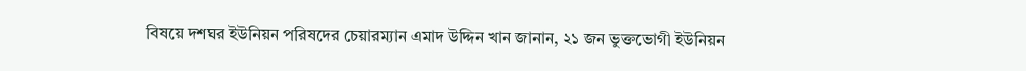বিষয়ে দশঘর ইউনিয়ন পরিষদের চেয়ারম্যান এমাদ উদ্দিন খান জানান, ২১ জন ভুক্তভোগী ইউনিয়ন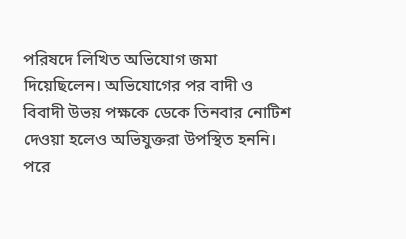পরিষদে লিখিত অভিযোগ জমা দিয়েছিলেন। অভিযোগের পর বাদী ও বিবাদী উভয় পক্ষকে ডেকে তিনবার নোটিশ দেওয়া হলেও অভিযুক্তরা উপস্থিত হননি। পরে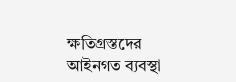ক্ষতিগ্রস্তদের আইনগত ব্যবস্থা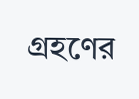গ্রহণের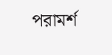পরামর্শ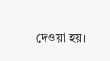দেওয়া হয়।